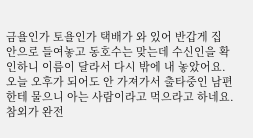금욜인가 토욜인가 택배가 와 있어 반갑게 집 안으로 들여놓고 동호수는 맞는데 수신인을 확인하니 이름이 달라서 다시 밖에 내 놓았어요. 오늘 오후가 되어도 안 가져가서 출타중인 남편한테 물으니 아는 사람이라고 먹으라고 하네요. 참외가 완전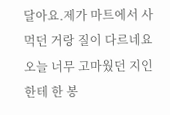달아요.제가 마트에서 사 먹던 거랑 질이 다르네요 오늘 너무 고마웠던 지인한테 한 봉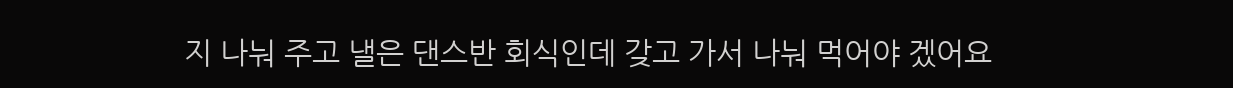지 나눠 주고 낼은 댄스반 회식인데 갖고 가서 나눠 먹어야 겠어요